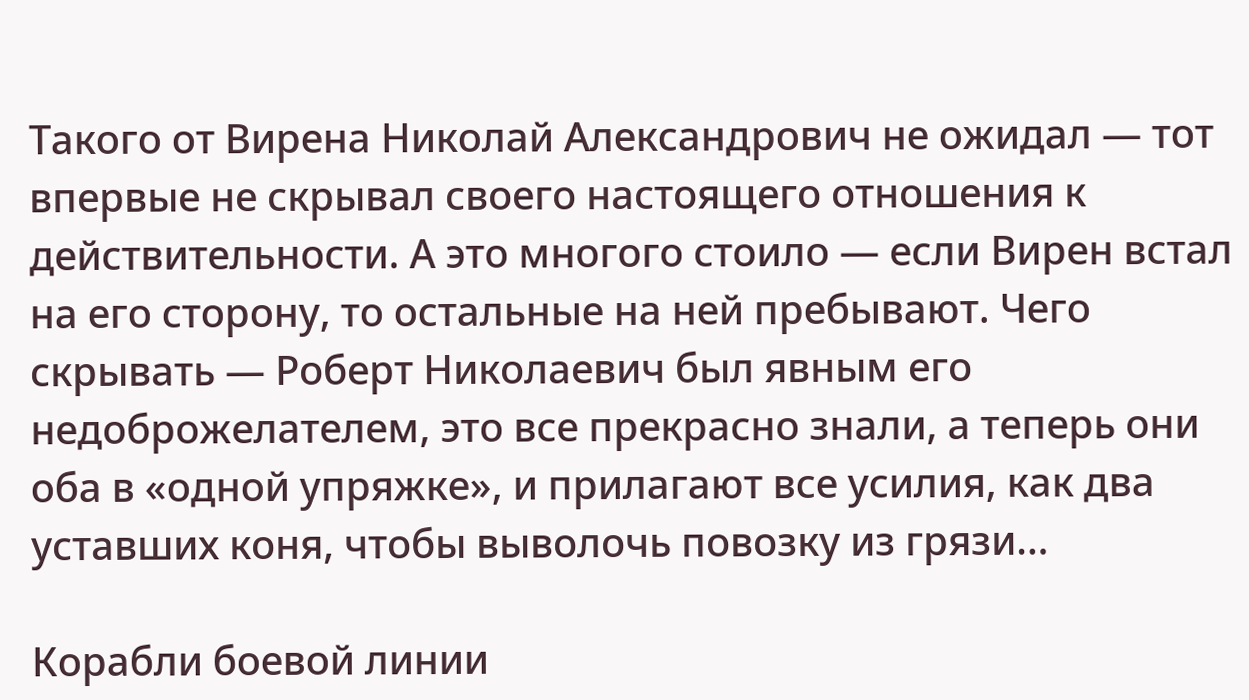Такого от Вирена Николай Александрович не ожидал — тот впервые не скрывал своего настоящего отношения к действительности. А это многого стоило — если Вирен встал на его сторону, то остальные на ней пребывают. Чего скрывать — Роберт Николаевич был явным его недоброжелателем, это все прекрасно знали, а теперь они оба в «одной упряжке», и прилагают все усилия, как два уставших коня, чтобы выволочь повозку из грязи…

Корабли боевой линии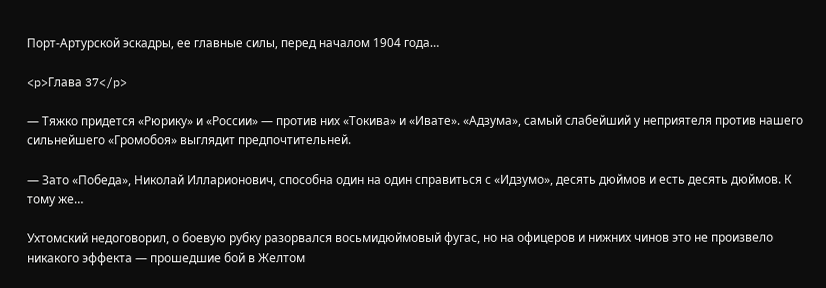Порт-Артурской эскадры, ее главные силы, перед началом 1904 года…

<p>Глава 37</p>

— Тяжко придется «Рюрику» и «России» — против них «Токива» и «Ивате». «Адзума», самый слабейший у неприятеля против нашего сильнейшего «Громобоя» выглядит предпочтительней.

— Зато «Победа», Николай Илларионович, способна один на один справиться с «Идзумо», десять дюймов и есть десять дюймов. К тому же…

Ухтомский недоговорил, о боевую рубку разорвался восьмидюймовый фугас, но на офицеров и нижних чинов это не произвело никакого эффекта — прошедшие бой в Желтом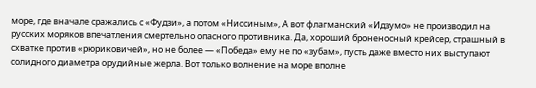море, где вначале сражались с «Фудзи», а потом «Ниссиным», А вот флагманский «Идзумо» не производил на русских моряков впечатления смертельно опасного противника. Да, хороший броненосный крейсер, страшный в схватке против «рюриковичей», но не более — «Победа» ему не по «зубам», пусть даже вместо них выступают солидного диаметра орудийные жерла. Вот только волнение на море вполне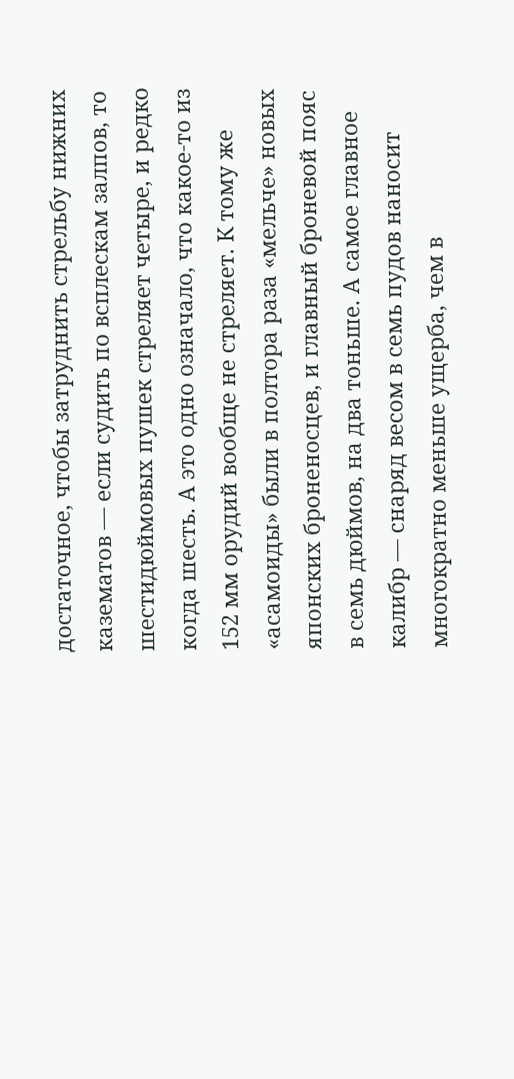достаточное, чтобы затруднить стрельбу нижних казематов — если судить по всплескам залпов, то шестидюймовых пушек стреляет четыре, и редко когда шесть. А это одно означало, что какое-то из 152 мм орудий вообще не стреляет. К тому же «асамоиды» были в полтора раза «мельче» новых японских броненосцев, и главный броневой пояс в семь дюймов, на два тоньше. А самое главное калибр — снаряд весом в семь пудов наносит многократно меньше ущерба, чем в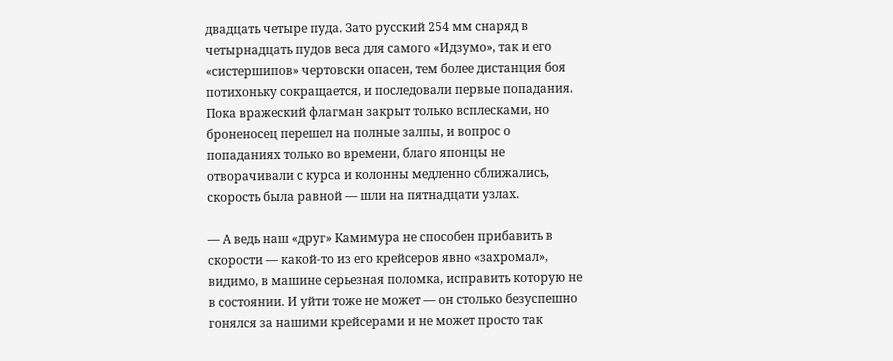двадцать четыре пуда. Зато русский 254 мм снаряд в четырнадцать пудов веса для самого «Идзумо», так и его «систершипов» чертовски опасен, тем более дистанция боя потихоньку сокращается, и последовали первые попадания. Пока вражеский флагман закрыт только всплесками, но броненосец перешел на полные залпы, и вопрос о попаданиях только во времени, благо японцы не отворачивали с курса и колонны медленно сближались, скорость была равной — шли на пятнадцати узлах.

— А ведь наш «друг» Камимура не способен прибавить в скорости — какой-то из его крейсеров явно «захромал», видимо, в машине серьезная поломка, исправить которую не в состоянии. И уйти тоже не может — он столько безуспешно гонялся за нашими крейсерами и не может просто так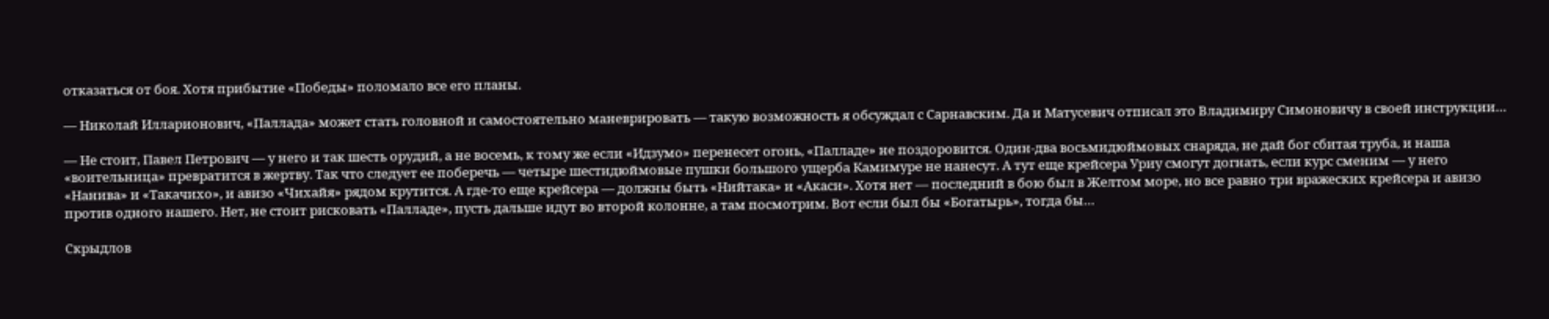отказаться от боя. Хотя прибытие «Победы» поломало все его планы.

— Николай Илларионович, «Паллада» может стать головной и самостоятельно маневрировать — такую возможность я обсуждал с Сарнавским. Да и Матусевич отписал это Владимиру Симоновичу в своей инструкции…

— Не стоит, Павел Петрович — у него и так шесть орудий, а не восемь, к тому же если «Идзумо» перенесет огонь, «Палладе» не поздоровится. Один-два восьмидюймовых снаряда, не дай бог сбитая труба, и наша «воительница» превратится в жертву. Так что следует ее поберечь — четыре шестидюймовые пушки большого ущерба Камимуре не нанесут. А тут еще крейсера Уриу смогут догнать, если курс сменим — у него «Нанива» и «Такачихо», и авизо «Чихайя» рядом крутится. А где-то еще крейсера — должны быть «Нийтака» и «Акаси». Хотя нет — последний в бою был в Желтом море, но все равно три вражеских крейсера и авизо против одного нашего. Нет, не стоит рисковать «Палладе», пусть дальше идут во второй колонне, а там посмотрим. Вот если был бы «Богатырь», тогда бы…

Скрыдлов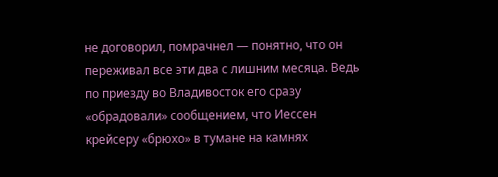не договорил, помрачнел — понятно, что он переживал все эти два с лишним месяца. Ведь по приезду во Владивосток его сразу «обрадовали» сообщением, что Иессен крейсеру «брюхо» в тумане на камнях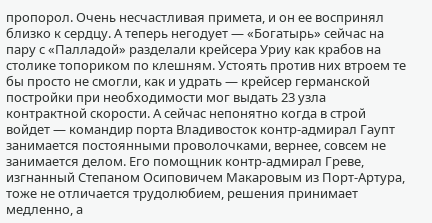пропорол. Очень несчастливая примета, и он ее воспринял близко к сердцу. А теперь негодует — «Богатырь» сейчас на пару с «Палладой» разделали крейсера Уриу как крабов на столике топориком по клешням. Устоять против них втроем те бы просто не смогли, как и удрать — крейсер германской постройки при необходимости мог выдать 23 узла контрактной скорости. А сейчас непонятно когда в строй войдет — командир порта Владивосток контр-адмирал Гаупт занимается постоянными проволочками, вернее, совсем не занимается делом. Его помощник контр-адмирал Греве, изгнанный Степаном Осиповичем Макаровым из Порт-Артура, тоже не отличается трудолюбием, решения принимает медленно, а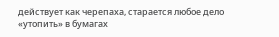действует как черепаха, старается любое дело «утопить» в бумагах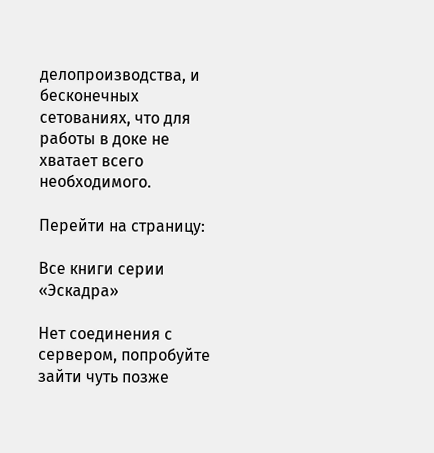делопроизводства, и бесконечных сетованиях, что для работы в доке не хватает всего необходимого.

Перейти на страницу:

Все книги серии «Эскадра»

Нет соединения с сервером, попробуйте зайти чуть позже